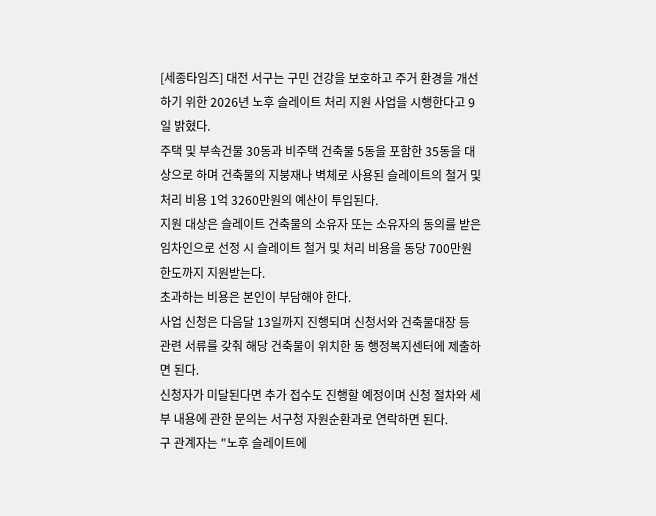[세종타임즈] 대전 서구는 구민 건강을 보호하고 주거 환경을 개선하기 위한 2026년 노후 슬레이트 처리 지원 사업을 시행한다고 9일 밝혔다.
주택 및 부속건물 30동과 비주택 건축물 5동을 포함한 35동을 대상으로 하며 건축물의 지붕재나 벽체로 사용된 슬레이트의 철거 및 처리 비용 1억 3260만원의 예산이 투입된다.
지원 대상은 슬레이트 건축물의 소유자 또는 소유자의 동의를 받은 임차인으로 선정 시 슬레이트 철거 및 처리 비용을 동당 700만원 한도까지 지원받는다.
초과하는 비용은 본인이 부담해야 한다.
사업 신청은 다음달 13일까지 진행되며 신청서와 건축물대장 등 관련 서류를 갖춰 해당 건축물이 위치한 동 행정복지센터에 제출하면 된다.
신청자가 미달된다면 추가 접수도 진행할 예정이며 신청 절차와 세부 내용에 관한 문의는 서구청 자원순환과로 연락하면 된다.
구 관계자는 "노후 슬레이트에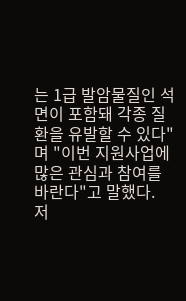는 1급 발암물질인 석면이 포함돼 각종 질환을 유발할 수 있다"며 "이번 지원사업에 많은 관심과 참여를 바란다"고 말했다.
저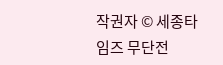작권자 © 세종타임즈 무단전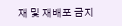재 및 재배포 금지